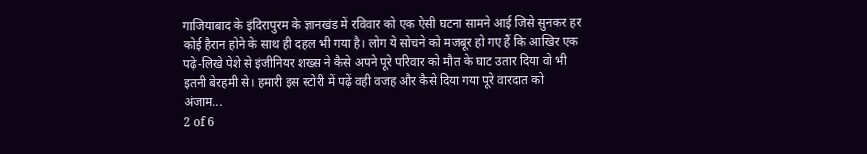गाजियाबाद के इंदिरापुरम के ज्ञानखंड में रविवार को एक ऐसी घटना सामने आई जिसे सुनकर हर कोई हैरान होने के साथ ही दहल भी गया है। लोग ये सोचने को मजबूर हो गए हैं कि आखिर एक पढ़े-लिखे पेशे से इंजीनियर शख्स ने कैसे अपने पूरे परिवार को मौत के घाट उतार दिया वो भी इतनी बेरहमी से। हमारी इस स्टोरी में पढ़ें वही वजह और कैसे दिया गया पूरे वारदात को अंजाम...
2 of 6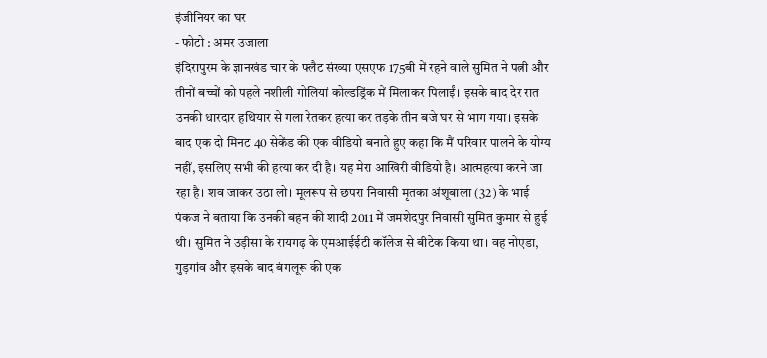इंजीनियर का घर
- फोटो : अमर उजाला
इंदिरापुरम के ज्ञानखंड चार के फ्लैट संख्या एसएफ 175बी में रहने वाले सुमित ने पत्नी और तीनों बच्चों को पहले नशीली गोलियां कोल्डड्रिंक में मिलाकर पिलाईं। इसके बाद देर रात उनकी धारदार हथियार से गला रेतकर हत्या कर तड़के तीन बजे घर से भाग गया। इसके बाद एक दो मिनट 40 सेकेंड की एक वीडियो बनाते हुए कहा कि मैं परिवार पालने के योग्य नहीं, इसलिए सभी की हत्या कर दी है। यह मेरा आखिरी वीडियो है। आत्महत्या करने जा रहा है। शव जाकर उठा लो। मूलरूप से छपरा निवासी मृतका अंशूबाला (32) के भाई पंकज ने बताया कि उनकी बहन की शादी 2011 में जमशेदपुर निवासी सुमित कुमार से हुई थी। सुमित ने उड़ीसा के रायगढ़ के एमआईईटी कॉलेज से बीटेक किया था। वह नोएडा, गुड़गांव और इसके बाद बंगलूरू की एक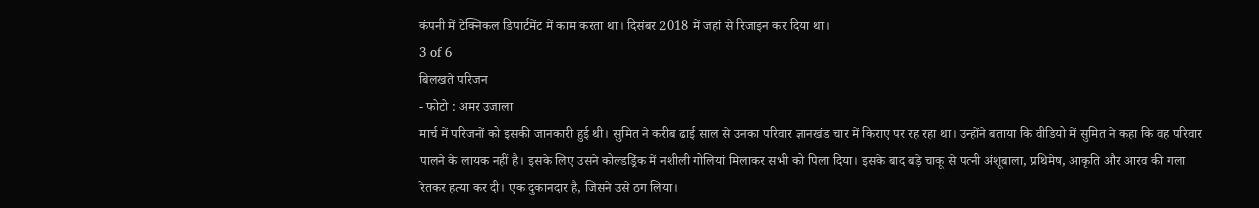कंपनी में टेक्निकल डिपार्टमेंट में काम करता था। दिसंबर 2018 में जहां से रिजाइन कर दिया था।
3 of 6
बिलखते परिजन
- फोटो : अमर उजाला
मार्च में परिजनों को इसकी जानकारी हुई थी। सुमित ने करीब ढाई साल से उनका परिवार ज्ञानखंड चार में किराए पर रह रहा था। उन्होंने बताया कि वीडियो में सुमित ने कहा कि वह परिवार पालने के लायक नहीं है। इसके लिए उसने कोल्डड्रिंक में नशीली गोलियां मिलाकर सभी को पिला दिया। इसके बाद बड़े चाकू से पत्नी अंशूबाला, प्रथिमेष, आकृति और आरव की गला रेतकर हत्या कर दी। एक दुकानदार है, जिसने उसे ठग लिया।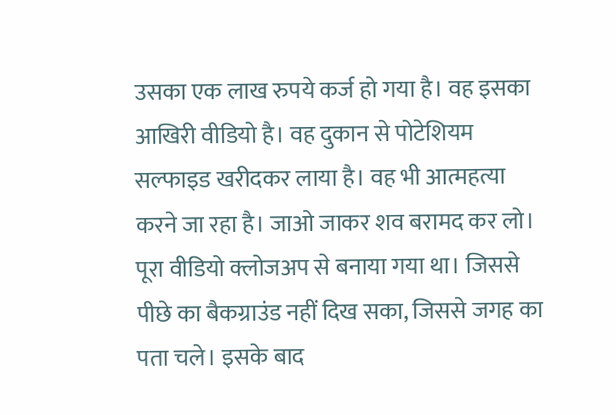उसका एक लाख रुपये कर्ज हो गया है। वह इसका आखिरी वीडियो है। वह दुकान से पोटेशियम सल्फाइड खरीदकर लाया है। वह भी आत्महत्या करने जा रहा है। जाओ जाकर शव बरामद कर लो। पूरा वीडियो क्लोजअप से बनाया गया था। जिससे पीछे का बैकग्राउंड नहीं दिख सका, जिससे जगह का पता चले। इसके बाद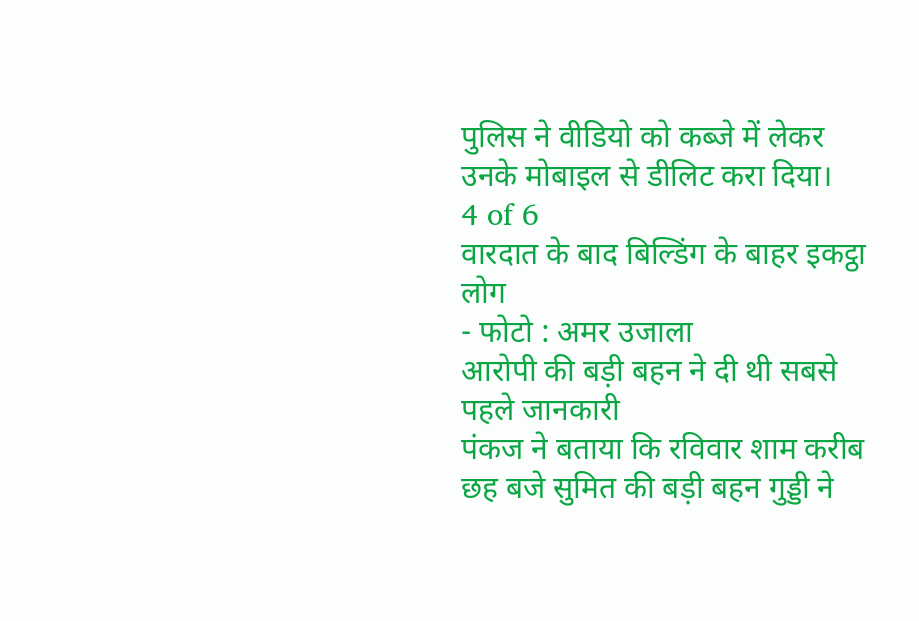पुलिस ने वीडियो को कब्जे में लेकर उनके मोबाइल से डीलिट करा दिया।
4 of 6
वारदात के बाद बिल्डिंग के बाहर इकट्ठा लोग
- फोटो : अमर उजाला
आरोपी की बड़ी बहन ने दी थी सबसे पहले जानकारी
पंकज ने बताया कि रविवार शाम करीब छह बजे सुमित की बड़ी बहन गुड्डी ने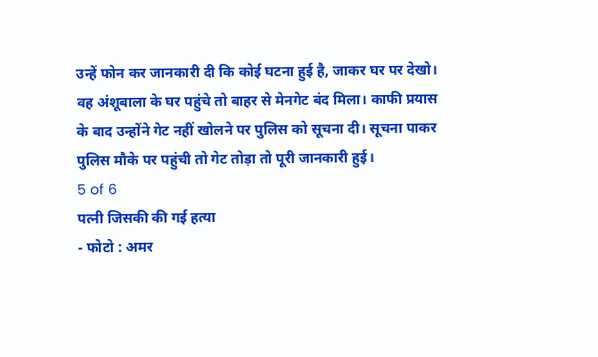उन्हें फोन कर जानकारी दी कि कोई घटना हुई है, जाकर घर पर देखो। वह अंशूबाला के घर पहुंचे तो बाहर से मेनगेट बंद मिला। काफी प्रयास के बाद उन्होंने गेट नहीं खोलने पर पुलिस को सूचना दी। सूचना पाकर पुलिस मौके पर पहुंची तो गेट तोड़ा तो पूरी जानकारी हुई।
5 of 6
पत्नी जिसकी की गई हत्या
- फोटो : अमर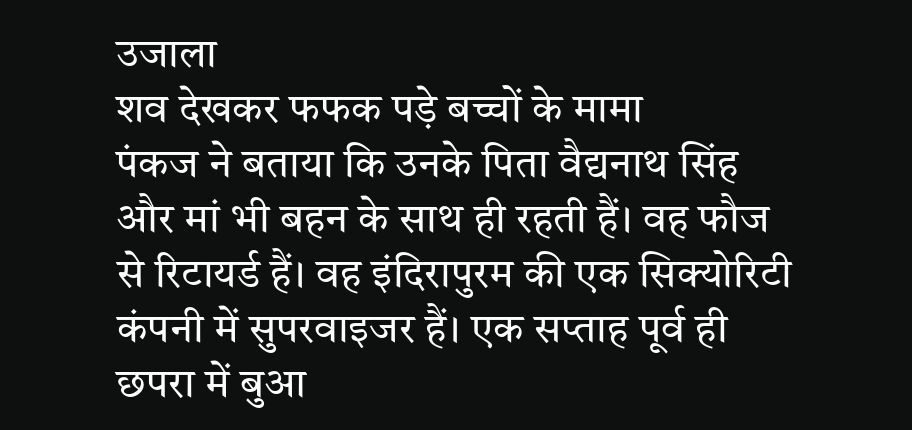उजाला
शव देखकर फफक पड़े बच्चों के मामा
पंकज ने बताया कि उनके पिता वैद्यनाथ सिंह और मां भी बहन के साथ ही रहती हैं। वह फौज से रिटायर्ड हैं। वह इंदिरापुरम की एक सिक्योरिटी कंपनी में सुपरवाइजर हैं। एक सप्ताह पूर्व ही छपरा में बुआ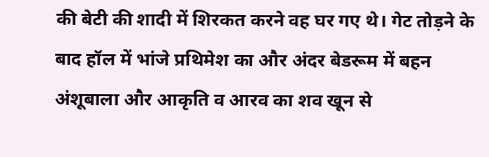की बेटी की शादी में शिरकत करने वह घर गए थे। गेट तोड़ने के बाद हॉल में भांजे प्रथिमेश का और अंदर बेडरूम में बहन अंशूबाला और आकृति व आरव का शव खून से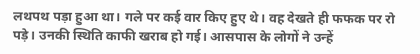लथपथ पड़ा हुआ था। गले पर कई वार किए हुए थे। वह देखते ही फफक पर रो पड़े। उनकी स्थिति काफी खराब हो गई। आसपास के लोगों ने उन्हें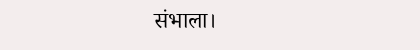संभाला।